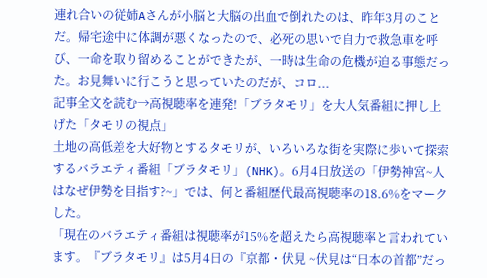連れ合いの従姉Aさんが小脳と大脳の出血で倒れたのは、昨年3月のことだ。帰宅途中に体調が悪くなったので、必死の思いで自力で救急車を呼び、一命を取り留めることができたが、一時は生命の危機が迫る事態だった。お見舞いに行こうと思っていたのだが、コロ...
記事全文を読む→高視聴率を連発!「ブラタモリ」を大人気番組に押し上げた「タモリの視点」
土地の高低差を大好物とするタモリが、いろいろな街を実際に歩いて探索するバラエティ番組「ブラタモリ」(NHK)。6月4日放送の「伊勢神宮~人はなぜ伊勢を目指す?~」では、何と番組歴代最高視聴率の18.6%をマークした。
「現在のバラエティ番組は視聴率が15%を超えたら高視聴率と言われています。『ブラタモリ』は5月4日の『京都・伏見 ~伏見は“日本の首都”だっ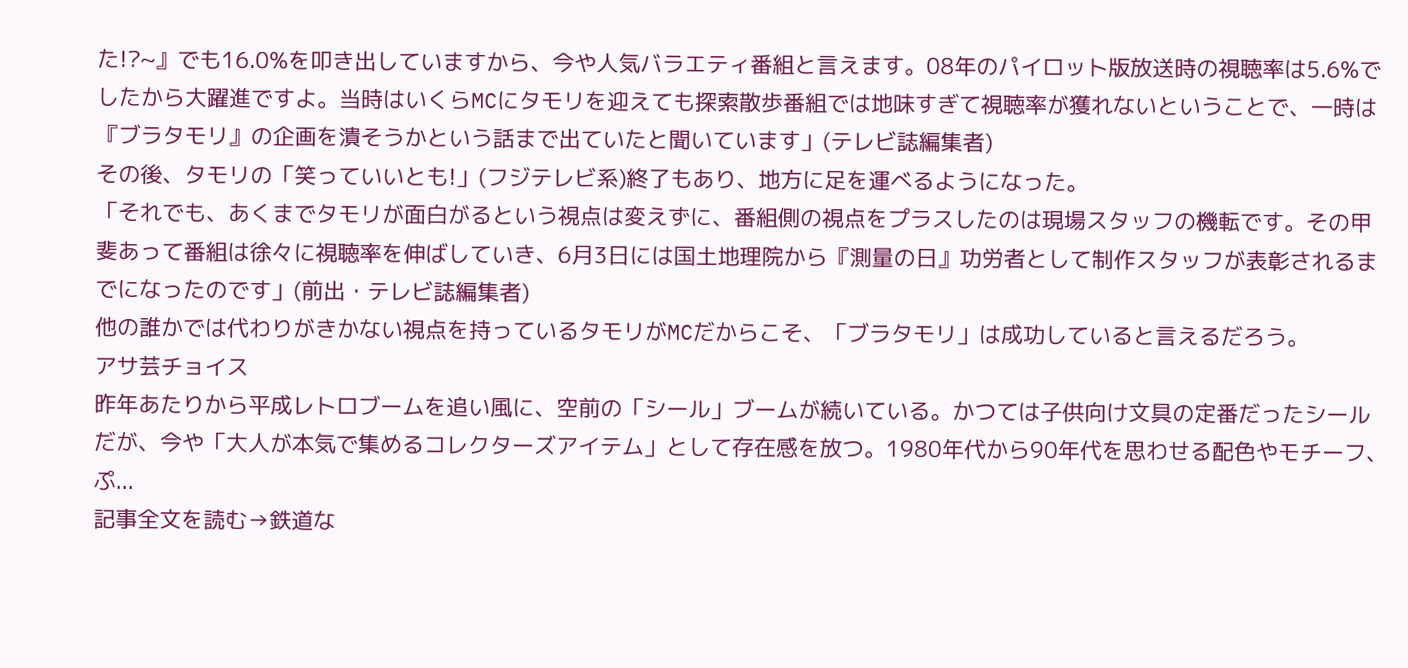た!?~』でも16.0%を叩き出していますから、今や人気バラエティ番組と言えます。08年のパイロット版放送時の視聴率は5.6%でしたから大躍進ですよ。当時はいくらMCにタモリを迎えても探索散歩番組では地味すぎて視聴率が獲れないということで、一時は『ブラタモリ』の企画を潰そうかという話まで出ていたと聞いています」(テレビ誌編集者)
その後、タモリの「笑っていいとも!」(フジテレビ系)終了もあり、地方に足を運べるようになった。
「それでも、あくまでタモリが面白がるという視点は変えずに、番組側の視点をプラスしたのは現場スタッフの機転です。その甲斐あって番組は徐々に視聴率を伸ばしていき、6月3日には国土地理院から『測量の日』功労者として制作スタッフが表彰されるまでになったのです」(前出・テレビ誌編集者)
他の誰かでは代わりがきかない視点を持っているタモリがMCだからこそ、「ブラタモリ」は成功していると言えるだろう。
アサ芸チョイス
昨年あたりから平成レトロブームを追い風に、空前の「シール」ブームが続いている。かつては子供向け文具の定番だったシールだが、今や「大人が本気で集めるコレクターズアイテム」として存在感を放つ。1980年代から90年代を思わせる配色やモチーフ、ぷ...
記事全文を読む→鉄道な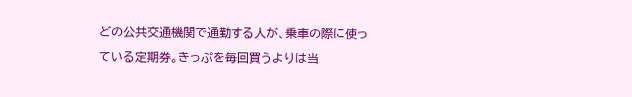どの公共交通機関で通勤する人が、乗車の際に使っている定期券。きっぷを毎回買うよりは当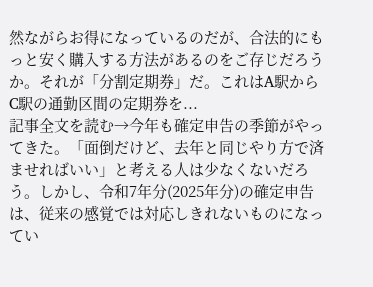然ながらお得になっているのだが、合法的にもっと安く購入する方法があるのをご存じだろうか。それが「分割定期券」だ。これはA駅からC駅の通勤区間の定期券を...
記事全文を読む→今年も確定申告の季節がやってきた。「面倒だけど、去年と同じやり方で済ませればいい」と考える人は少なくないだろう。しかし、令和7年分(2025年分)の確定申告は、従来の感覚では対応しきれないものになってい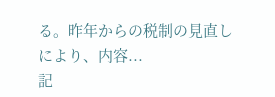る。昨年からの税制の見直しにより、内容...
記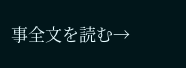事全文を読む→